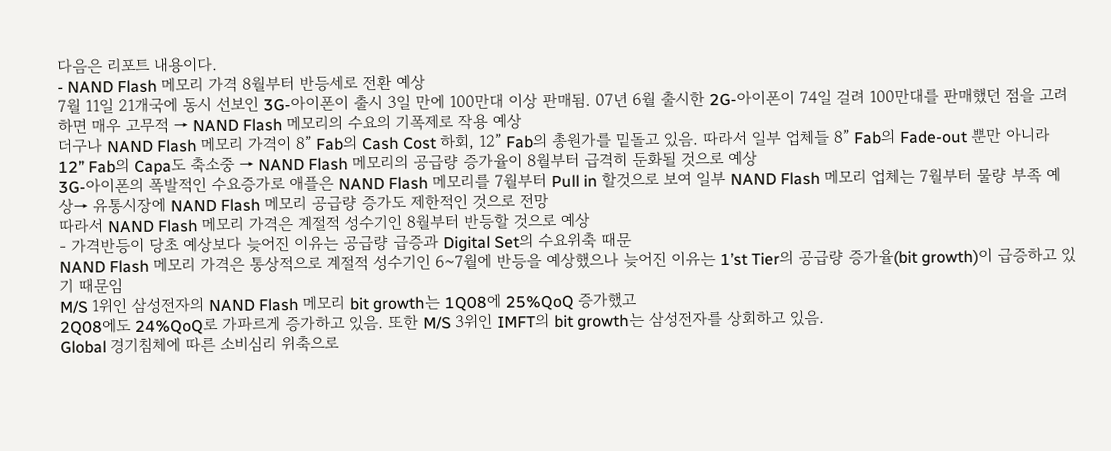다음은 리포트 내용이다.
- NAND Flash 메모리 가격 8월부터 반등세로 전환 예상
7월 11일 21개국에 동시 선보인 3G-아이폰이 출시 3일 만에 100만대 이상 판매됨. 07년 6월 출시한 2G-아이폰이 74일 걸려 100만대를 판매했던 점을 고려하면 매우 고무적 → NAND Flash 메모리의 수요의 기폭제로 작용 예상
더구나 NAND Flash 메모리 가격이 8” Fab의 Cash Cost 하회, 12” Fab의 총원가를 밑돌고 있음. 따라서 일부 업체들 8” Fab의 Fade-out 뿐만 아니라 12” Fab의 Capa도 축소중 → NAND Flash 메모리의 공급량 증가율이 8월부터 급격히 둔화될 것으로 예상
3G-아이폰의 폭발적인 수요증가로 애플은 NAND Flash 메모리를 7월부터 Pull in 할것으로 보여 일부 NAND Flash 메모리 업체는 7월부터 물량 부족 예상→ 유통시장에 NAND Flash 메모리 공급량 증가도 제한적인 것으로 전망
따라서 NAND Flash 메모리 가격은 계절적 성수기인 8월부터 반등할 것으로 예상
- 가격반등이 당초 예상보다 늦어진 이유는 공급량 급증과 Digital Set의 수요위축 때문
NAND Flash 메모리 가격은 통상적으로 계절적 성수기인 6~7월에 반등을 예상했으나 늦어진 이유는 1’st Tier의 공급량 증가율(bit growth)이 급증하고 있기 때문임
M/S 1위인 삼성전자의 NAND Flash 메모리 bit growth는 1Q08에 25%QoQ 증가했고
2Q08에도 24%QoQ로 가파르게 증가하고 있음. 또한 M/S 3위인 IMFT의 bit growth는 삼성전자를 상회하고 있음.
Global 경기침체에 따른 소비심리 위축으로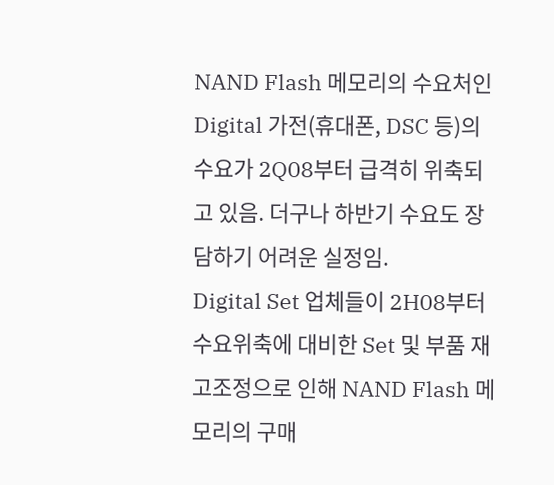NAND Flash 메모리의 수요처인 Digital 가전(휴대폰, DSC 등)의 수요가 2Q08부터 급격히 위축되고 있음. 더구나 하반기 수요도 장담하기 어려운 실정임.
Digital Set 업체들이 2H08부터 수요위축에 대비한 Set 및 부품 재고조정으로 인해 NAND Flash 메모리의 구매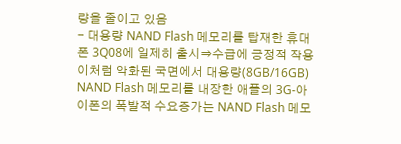량을 줄이고 있음
- 대용량 NAND Flash 메모리를 탑재한 휴대폰 3Q08에 일제히 출시⇒수급에 긍정적 작용
이처럼 악화된 국면에서 대용량(8GB/16GB) NAND Flash 메모리를 내장한 애플의 3G-아이폰의 폭발적 수요증가는 NAND Flash 메모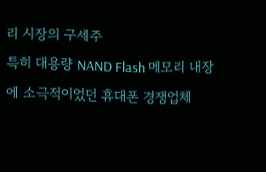리 시장의 구세주
특히 대용량 NAND Flash 메모리 내장에 소극적이었던 휴대폰 경쟁업체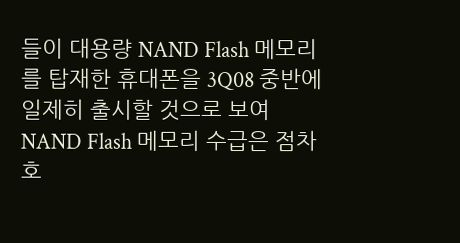들이 대용량 NAND Flash 메모리를 탑재한 휴대폰을 3Q08 중반에 일제히 출시할 것으로 보여 NAND Flash 메모리 수급은 점차 호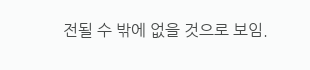전될 수 밖에 없을 것으로 보임.